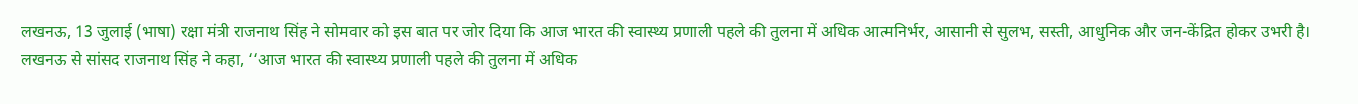लखनऊ, 13 जुलाई (भाषा) रक्षा मंत्री राजनाथ सिंह ने सोमवार को इस बात पर जोर दिया कि आज भारत की स्वास्थ्य प्रणाली पहले की तुलना में अधिक आत्मनिर्भर, आसानी से सुलभ, सस्ती, आधुनिक और जन-केंद्रित होकर उभरी है।
लखनऊ से सांसद राजनाथ सिंह ने कहा, ‘‘आज भारत की स्वास्थ्य प्रणाली पहले की तुलना में अधिक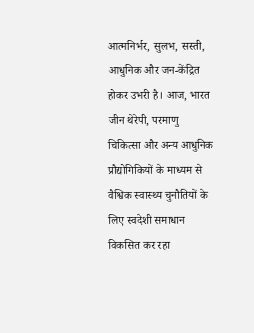आत्मनिर्भर, सुलभ, सस्ती, आधुनिक और जन-केंद्रित होकर उभरी है। आज, भारत जीन थेरेपी, परमाणु चिकित्सा और अन्य आधुनिक प्रौद्योगिकियों के माध्यम से वैश्विक स्वास्थ्य चुनौतियों के लिए स्वदेशी समाधान विकसित कर रहा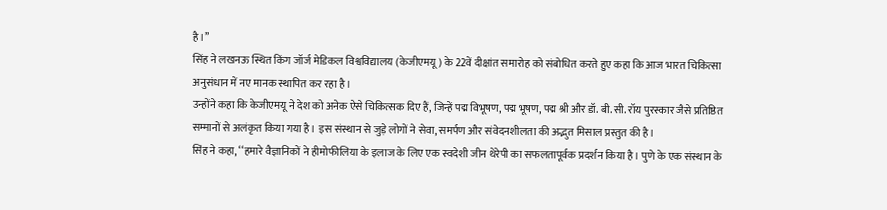है।’’
सिंह ने लखनऊ स्थित किंग जॉर्ज मेडिकल विश्वविद्यालय (केजीएमयू) के 22वें दीक्षांत समारोह को संबोधित करते हुए कहा कि आज भारत चिकित्सा अनुसंधान में नए मानक स्थापित कर रहा है।
उन्होंने कहा कि केजीएमयू ने देश को अनेक ऐसे चिकित्सक दिए हैं, जिन्हें पद्म विभूषण, पद्म भूषण, पद्म श्री और डॉ. बी. सी. रॉय पुरस्कार जैसे प्रतिष्ठित सम्मानों से अलंकृत किया गया है। इस संस्थान से जुड़े लोगों ने सेवा, समर्पण और संवेदनशीलता की अद्भुत मिसाल प्रस्तुत की है।
सिंह ने कहा, ‘‘हमारे वैज्ञानिकों ने हीमोफीलिया के इलाज के लिए एक स्वदेशी जीन थेरेपी का सफलतापूर्वक प्रदर्शन किया है। पुणे के एक संस्थान के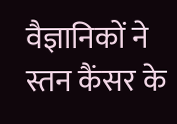वैज्ञानिकों ने स्तन कैंसर के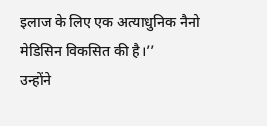इलाज के लिए एक अत्याधुनिक नैनो मेडिसिन विकसित की है।’’
उन्होंने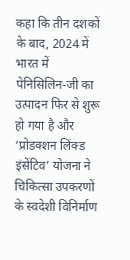कहा कि तीन दशकों के बाद, 2024 में भारत में पेनिसिलिन-जी का उत्पादन फिर से शुरू हो गया है और ‘प्रोडक्शन लिंक्ड इंसेंटिव’ योजना ने चिकित्सा उपकरणों के स्वदेशी विनिर्माण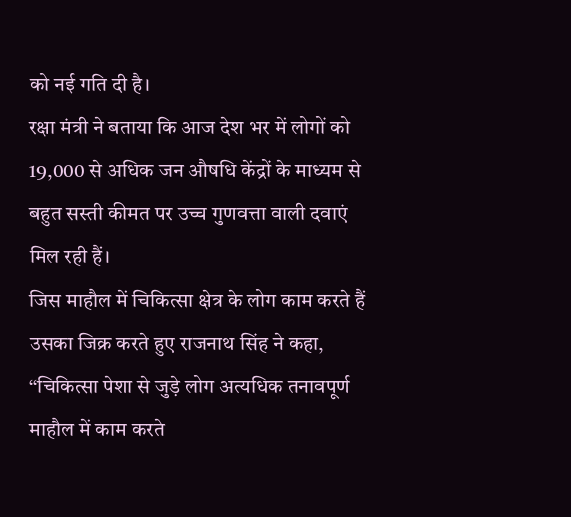को नई गति दी है।
रक्षा मंत्री ने बताया कि आज देश भर में लोगों को 19,000 से अधिक जन औषधि केंद्रों के माध्यम से बहुत सस्ती कीमत पर उच्च गुणवत्ता वाली दवाएं मिल रही हैं।
जिस माहौल में चिकित्सा क्षेत्र के लोग काम करते हैं उसका जिक्र करते हुए राजनाथ सिंह ने कहा, ‘‘चिकित्सा पेशा से जुड़े लोग अत्यधिक तनावपूर्ण माहौल में काम करते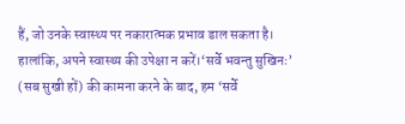हैं, जो उनके स्वास्थ्य पर नकारात्मक प्रभाव डाल सकता है। हालांकि, अपने स्वास्थ्य की उपेक्षा न करें।‘सर्वे भवन्तु सुखिनः’ (सब सुखी हों) की कामना करने के बाद, हम ‘सर्वे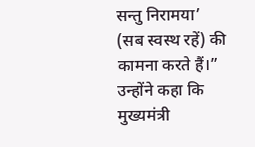सन्तु निरामया’ (सब स्वस्थ रहें) की कामना करते हैं।”
उन्होंने कहा कि मुख्यमंत्री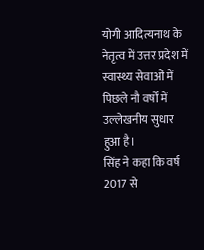योगी आदित्यनाथ के नेतृत्व में उत्तर प्रदेश में स्वास्थ्य सेवाओं में पिछले नौ वर्षों में उल्लेखनीय सुधार हुआ है।
सिंह ने कहा कि वर्ष 2017 से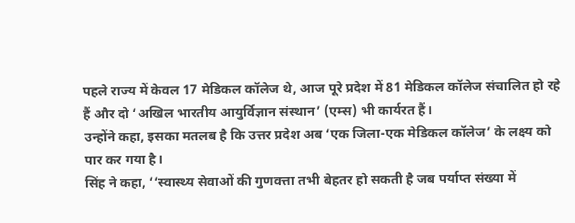पहले राज्य में केवल 17 मेडिकल कॉलेज थे, आज पूरे प्रदेश में 81 मेडिकल कॉलेज संचालित हो रहे हैं और दो ‘अखिल भारतीय आयुर्विज्ञान संस्थान’ (एम्स) भी कार्यरत हैं।
उन्होंने कहा, इसका मतलब है कि उत्तर प्रदेश अब ‘एक जिला-एक मेडिकल कॉलेज’ के लक्ष्य को पार कर गया है।
सिंह ने कहा, ‘‘स्वास्थ्य सेवाओं की गुणवत्ता तभी बेहतर हो सकती है जब पर्याप्त संख्या में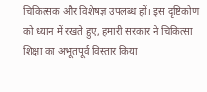चिकित्सक और विशेषज्ञ उपलब्ध हों। इस दृष्टिकोण को ध्यान में रखते हुए, हमारी सरकार ने चिकित्सा शिक्षा का अभूतपूर्व विस्तार किया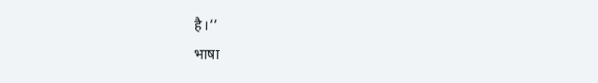है।’’
भाषा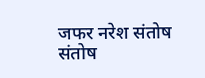जफर नरेश संतोष
संतोष